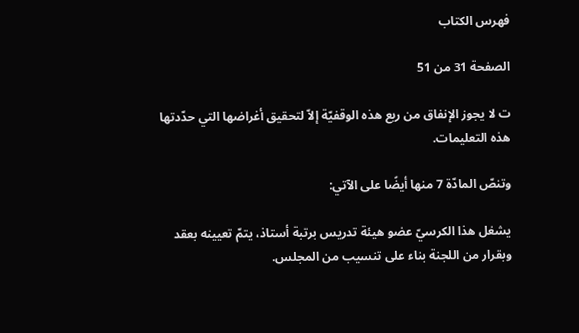فهرس الكتاب

الصفحة 31 من 51

ت لا يجوز الإنفاق من ريع هذه الوقفيّة إلاّ لتحقيق أغراضها التي حدّدتها هذه التعليمات.

وتنصّ المادّة 7 منها أيضًا على الآتي:

يشغل هذا الكرسيّ عضو هيئة تدريس برتبة أستاذ، يتمّ تعيينه بعقد وبقرار من اللجنة بناء على تنسيب من المجلس.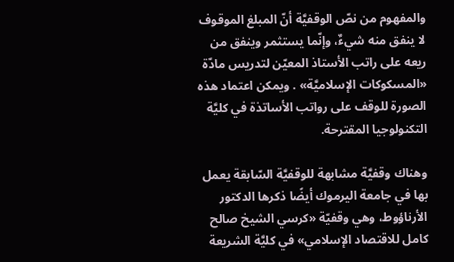والمفهوم من نصّ الوقفيَّة أنّ المبلغ الموقوف لا ينفق منه شيءٌ، وإنّما يستثمر وينفق من ريعه على راتب الأستاذ المعيّن لتدريس مادّة «المسكوكات الإسلاميَّة» . ويمكن اعتماد هذه الصورة للوقف على رواتب الأساتذة في كليَّة التكنولوجيا المقترحة.

وهناك وقفيَّة مشابهة للوقفيَّة السّابقة يعمل بها في جامعة اليرموك أيضًا ذكرها الدكتور الأرناؤوط، وهي وقفيّة «كرسي الشيخ صالح كامل للاقتصاد الإسلامي» في كليَّة الشريعة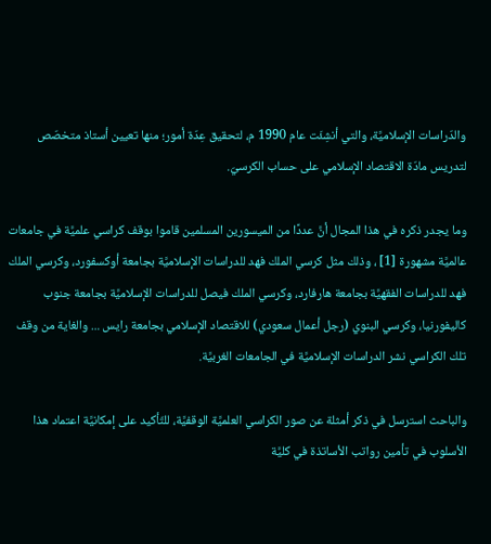والدّراسات الإسلاميَّة، والتي أنشِئَت عام 1990 م، لتحقيق عِدّة أمور؛ منها تعيين أستاذ متخصّص لتدريس مادّة الاقتصاد الإسلامي على حساب الكرسيّ.

وما يجدر ذكره في هذا المجال أنَّ عددًا من الميسورين المسلمين قاموا بوقف كراسي علميَّة في جامعات عالميَّة مشهورة [1] ، وذلك مثل كرسي الملك فهد للدراسات الإسلاميَّة بجامعة أوكسفورد، وكرسي الملك فهد للدراسات الفقهيَّة بجامعة هارفارد، وكرسي الملك فيصل للدراسات الإسلاميَّة بجامعة جنوب كاليفورنيا، وكرسي البنوي (رجل أعمال سعودي) للاقتصاد الإسلامي بجامعة رايس ... والغاية من وقف تلك الكراسي نشر الدراسات الإسلاميَّة في الجامعات الغربيَّة.

والباحث استرسل في ذكر أمثلة عن صور الكراسي العلميَّة الوقفيَّة، للتّأكيد على إمكانيَّة اعتماد هذا الأسلوب في تأمين رواتب الأساتذة في كليَّة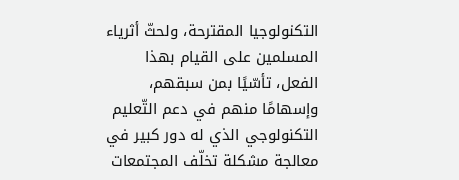التكنولوجيا المقترحة، ولحثّ أثرياء المسلمين على القيام بهذا الفعل، تأسّيًا بمن سبقهم، وإسهامًا منهم في دعم التّعليم التكنولوجي الذي له دور كبير في معالجة مشكلة تخلّف المجتمعات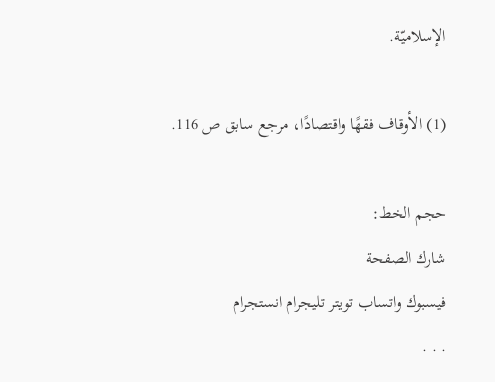الإسلاميّة.

(1) الأوقاف فقهًا واقتصادًا، مرجع سابق ص 116.

حجم الخط:
شارك الصفحة
فيسبوك واتساب تويتر تليجرام انستجرام
. . .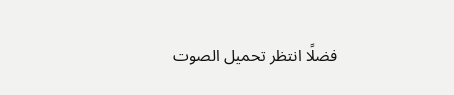فضلًا انتظر تحميل الصوت